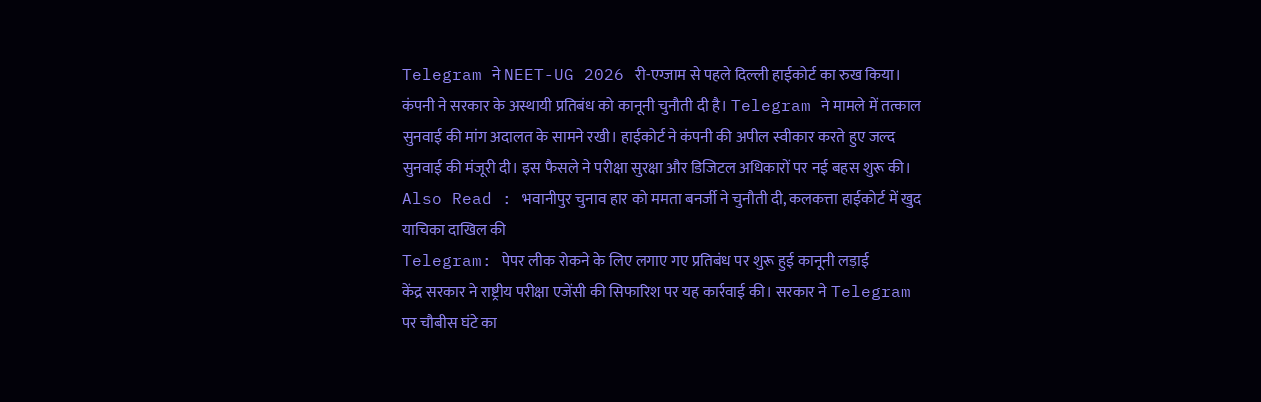Telegram ने NEET-UG 2026 री-एग्जाम से पहले दिल्ली हाईकोर्ट का रुख किया। कंपनी ने सरकार के अस्थायी प्रतिबंध को कानूनी चुनौती दी है। Telegram ने मामले में तत्काल सुनवाई की मांग अदालत के सामने रखी। हाईकोर्ट ने कंपनी की अपील स्वीकार करते हुए जल्द सुनवाई की मंजूरी दी। इस फैसले ने परीक्षा सुरक्षा और डिजिटल अधिकारों पर नई बहस शुरू की।
Also Read : भवानीपुर चुनाव हार को ममता बनर्जी ने चुनौती दी, कलकत्ता हाईकोर्ट में खुद याचिका दाखिल की
Telegram: पेपर लीक रोकने के लिए लगाए गए प्रतिबंध पर शुरू हुई कानूनी लड़ाई
केंद्र सरकार ने राष्ट्रीय परीक्षा एजेंसी की सिफारिश पर यह कार्रवाई की। सरकार ने Telegram पर चौबीस घंटे का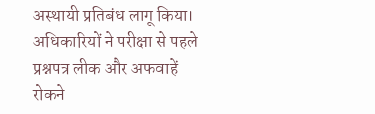अस्थायी प्रतिबंध लागू किया। अधिकारियों ने परीक्षा से पहले प्रश्नपत्र लीक और अफवाहें रोकने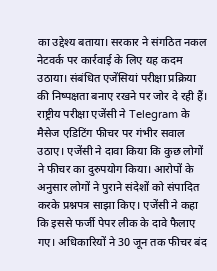का उद्देश्य बताया। सरकार ने संगठित नकल नेटवर्क पर कार्रवाई के लिए यह कदम उठाया। संबंधित एजेंसियां परीक्षा प्रक्रिया की निष्पक्षता बनाए रखने पर जोर दे रही हैं। राष्ट्रीय परीक्षा एजेंसी ने Telegram के मैसेज एडिटिंग फीचर पर गंभीर सवाल उठाए। एजेंसी ने दावा किया कि कुछ लोगों ने फीचर का दुरुपयोग किया। आरोपों के अनुसार लोगों ने पुराने संदेशों को संपादित करके प्रश्नपत्र साझा किए। एजेंसी ने कहा कि इससे फर्जी पेपर लीक के दावे फैलाए गए। अधिकारियों ने 30 जून तक फीचर बंद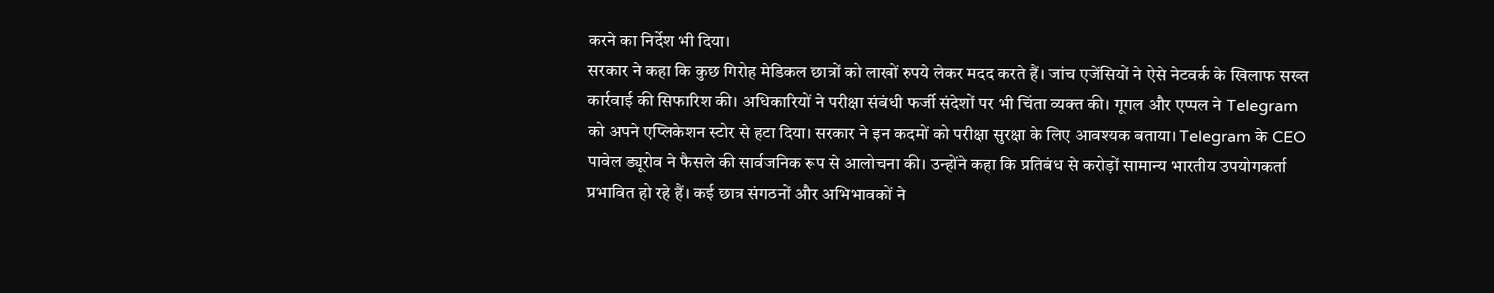करने का निर्देश भी दिया।
सरकार ने कहा कि कुछ गिरोह मेडिकल छात्रों को लाखों रुपये लेकर मदद करते हैं। जांच एजेंसियों ने ऐसे नेटवर्क के खिलाफ सख्त कार्रवाई की सिफारिश की। अधिकारियों ने परीक्षा संबंधी फर्जी संदेशों पर भी चिंता व्यक्त की। गूगल और एप्पल ने Telegram को अपने एप्लिकेशन स्टोर से हटा दिया। सरकार ने इन कदमों को परीक्षा सुरक्षा के लिए आवश्यक बताया। Telegram के CEO पावेल ड्यूरोव ने फैसले की सार्वजनिक रूप से आलोचना की। उन्होंने कहा कि प्रतिबंध से करोड़ों सामान्य भारतीय उपयोगकर्ता प्रभावित हो रहे हैं। कई छात्र संगठनों और अभिभावकों ने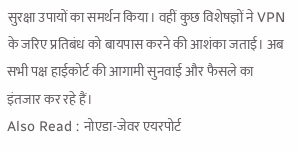सुरक्षा उपायों का समर्थन किया। वहीं कुछ विशेषज्ञों ने VPN के जरिए प्रतिबंध को बायपास करने की आशंका जताई। अब सभी पक्ष हाईकोर्ट की आगामी सुनवाई और फैसले का इंतजार कर रहे हैं।
Also Read : नोएडा-जेवर एयरपोर्ट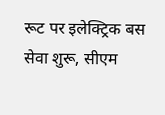रूट पर इलेक्ट्रिक बस सेवा शुरू, सीएम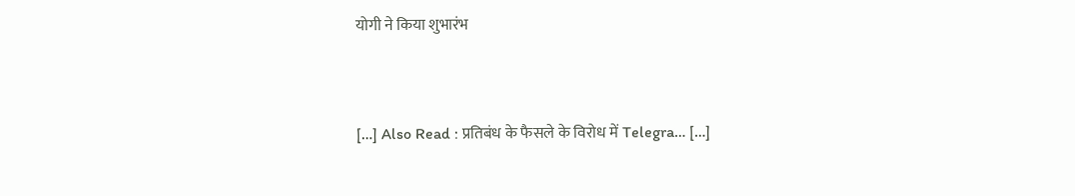योगी ने किया शुभारंभ


[…] Also Read : प्रतिबंध के फैसले के विरोध में Telegra… […]